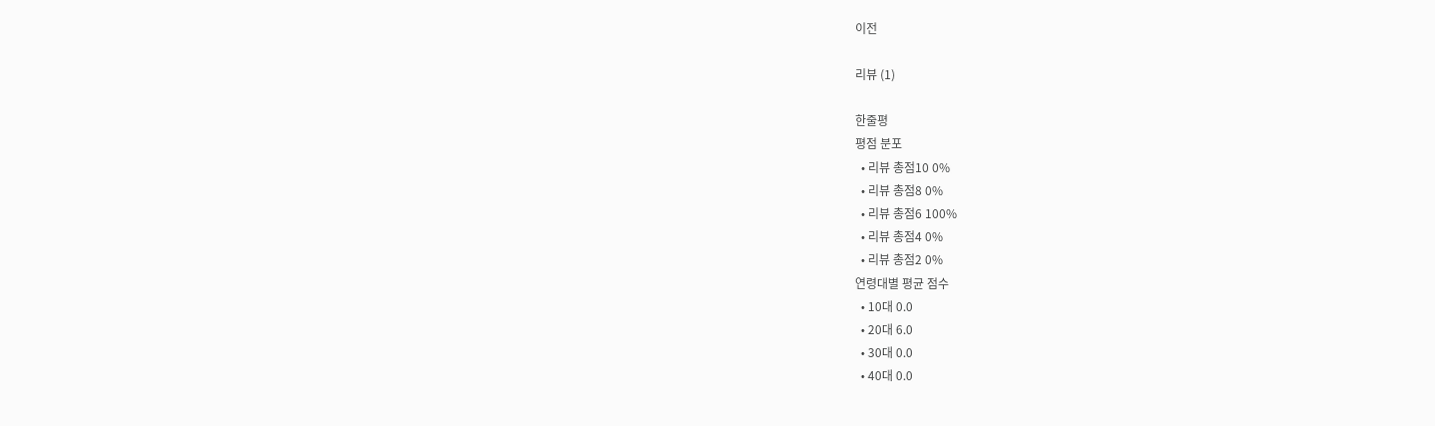이전

리뷰 (1)

한줄평
평점 분포
  • 리뷰 총점10 0%
  • 리뷰 총점8 0%
  • 리뷰 총점6 100%
  • 리뷰 총점4 0%
  • 리뷰 총점2 0%
연령대별 평균 점수
  • 10대 0.0
  • 20대 6.0
  • 30대 0.0
  • 40대 0.0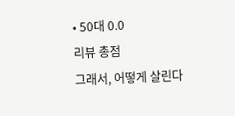• 50대 0.0
리뷰 총점
그래서, 어떻게 살린다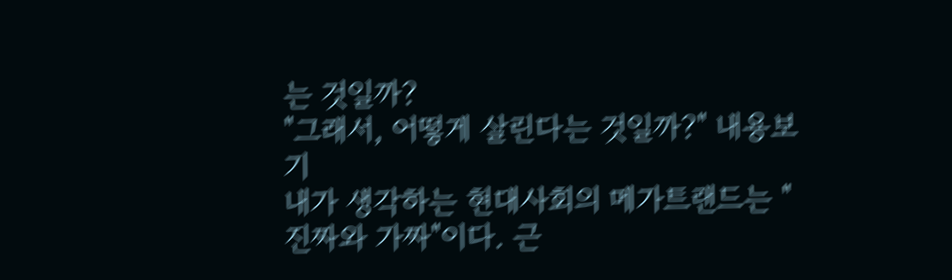는 것일까?
"그래서, 어떻게 살린다는 것일까?" 내용보기
내가 생각하는 현대사회의 메가트랜드는 "진짜와 가짜"이다. 근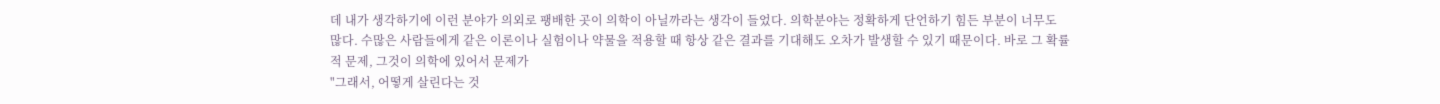데 내가 생각하기에 이런 분야가 의외로 팽배한 곳이 의학이 아닐까라는 생각이 들었다. 의학분야는 정확하게 단언하기 힘든 부분이 너무도 많다. 수많은 사람들에게 같은 이론이나 실험이나 약물을 적용할 때 항상 같은 결과를 기대해도 오차가 발생할 수 있기 때문이다. 바로 그 확률적 문제, 그것이 의학에 있어서 문제가
"그래서, 어떻게 살린다는 것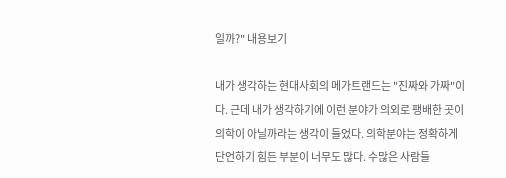일까?" 내용보기

내가 생각하는 현대사회의 메가트랜드는 "진짜와 가짜"이다. 근데 내가 생각하기에 이런 분야가 의외로 팽배한 곳이 의학이 아닐까라는 생각이 들었다. 의학분야는 정확하게 단언하기 힘든 부분이 너무도 많다. 수많은 사람들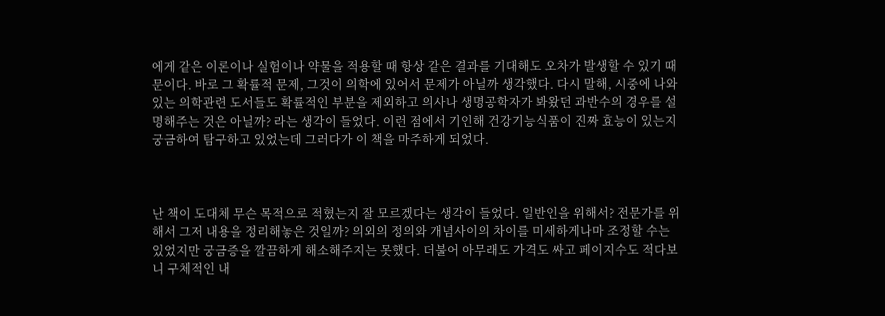에게 같은 이론이나 실험이나 약물을 적용할 때 항상 같은 결과를 기대해도 오차가 발생할 수 있기 때문이다. 바로 그 확률적 문제, 그것이 의학에 있어서 문제가 아닐까 생각했다. 다시 말해, 시중에 나와있는 의학관련 도서들도 확률적인 부분을 제외하고 의사나 생명공학자가 봐왔던 과반수의 경우를 설명해주는 것은 아닐까? 라는 생각이 들었다. 이런 점에서 기인해 건강기능식품이 진짜 효능이 있는지 궁금하여 탐구하고 있었는데 그러다가 이 책을 마주하게 되었다.



난 책이 도대체 무슨 목적으로 적혔는지 잘 모르겠다는 생각이 들었다. 일반인을 위해서? 전문가를 위해서 그저 내용을 정리해놓은 것일까? 의외의 정의와 개념사이의 차이를 미세하게나마 조정할 수는 있었지만 궁금증을 깔끔하게 해소해주지는 못했다. 더불어 아무래도 가격도 싸고 페이지수도 적다보니 구체적인 내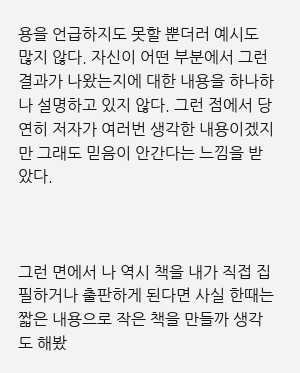용을 언급하지도 못할 뿐더러 예시도 많지 않다. 자신이 어떤 부분에서 그런 결과가 나왔는지에 대한 내용을 하나하나 설명하고 있지 않다. 그런 점에서 당연히 저자가 여러번 생각한 내용이겠지만 그래도 믿음이 안간다는 느낌을 받았다.



그런 면에서 나 역시 책을 내가 직접 집필하거나 출판하게 된다면 사실 한때는 짧은 내용으로 작은 책을 만들까 생각도 해봤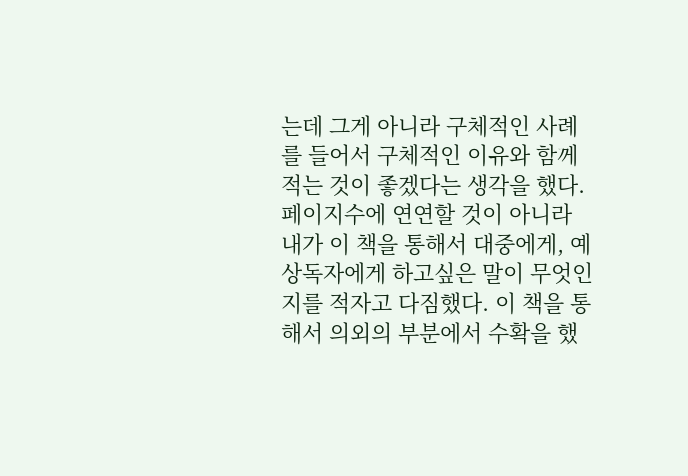는데 그게 아니라 구체적인 사례를 들어서 구체적인 이유와 함께 적는 것이 좋겠다는 생각을 했다. 페이지수에 연연할 것이 아니라 내가 이 책을 통해서 대중에게, 예상독자에게 하고싶은 말이 무엇인지를 적자고 다짐했다. 이 책을 통해서 의외의 부분에서 수확을 했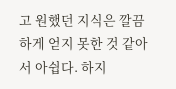고 원했던 지식은 깔끔하게 얻지 못한 것 같아서 아쉽다. 하지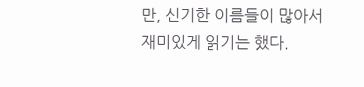만, 신기한 이름들이 많아서 재미있게 읽기는 했다.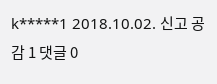k*****1 2018.10.02. 신고 공감 1 댓글 0